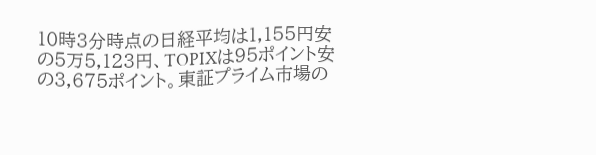10時3分時点の日経平均は1,155円安の5万5,123円、TOPIXは95ポイント安の3,675ポイント。東証プライム市場の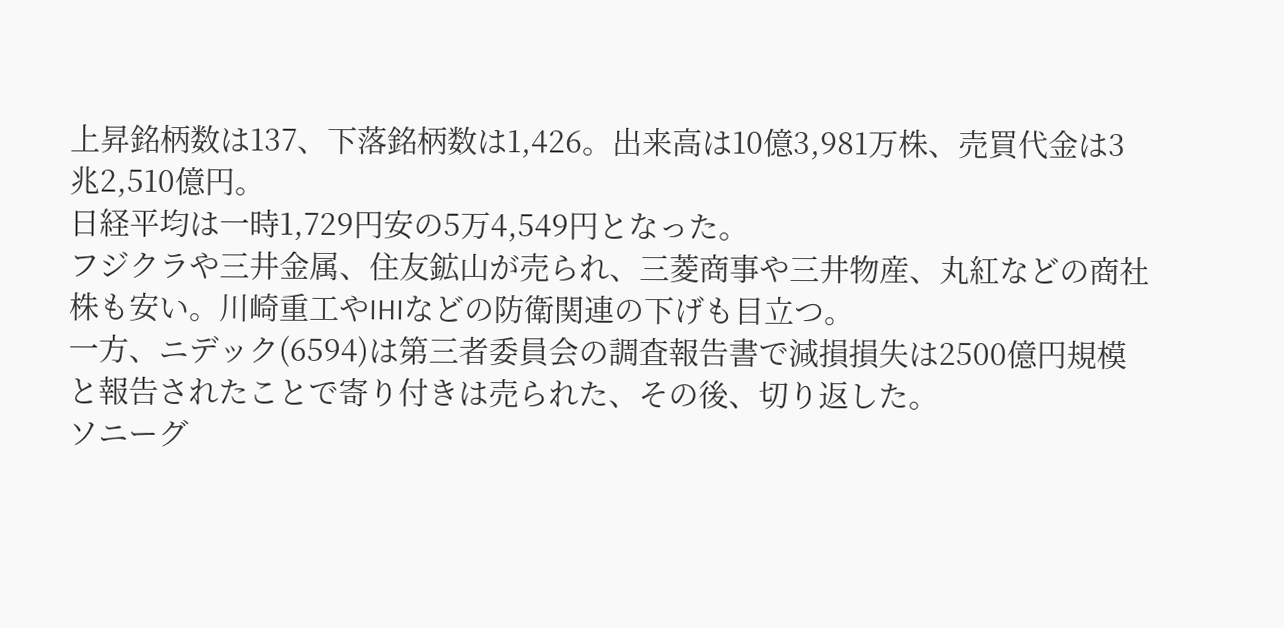上昇銘柄数は137、下落銘柄数は1,426。出来高は10億3,981万株、売買代金は3兆2,510億円。
日経平均は一時1,729円安の5万4,549円となった。
フジクラや三井金属、住友鉱山が売られ、三菱商事や三井物産、丸紅などの商社株も安い。川崎重工やIHIなどの防衛関連の下げも目立つ。
一方、ニデック(6594)は第三者委員会の調査報告書で減損損失は2500億円規模と報告されたことで寄り付きは売られた、その後、切り返した。
ソニーグ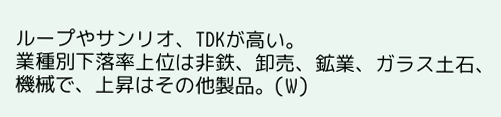ループやサンリオ、TDKが高い。
業種別下落率上位は非鉄、卸売、鉱業、ガラス土石、機械で、上昇はその他製品。(W)